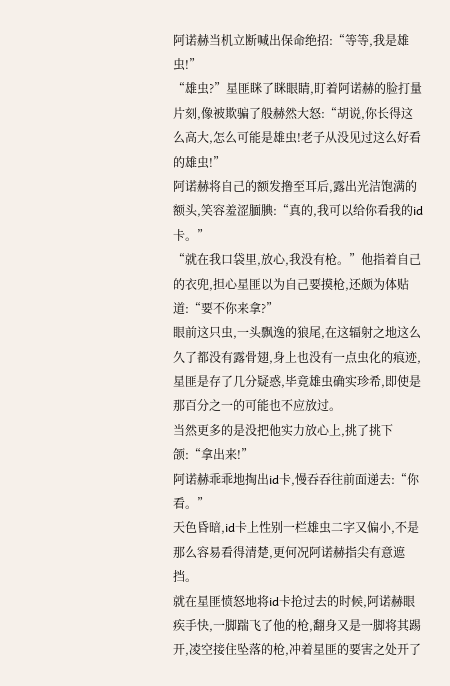阿诺赫当机立断喊出保命绝招:“等等,我是雄虫!”
“雄虫?”星匪眯了眯眼睛,盯着阿诺赫的脸打量片刻,像被欺骗了般赫然大怒:“胡说,你长得这么高大,怎么可能是雄虫!老子从没见过这么好看的雄虫!”
阿诺赫将自己的额发撸至耳后,露出光洁饱满的额头,笑容羞涩腼腆:“真的,我可以给你看我的id卡。”
“就在我口袋里,放心,我没有枪。”他指着自己的衣兜,担心星匪以为自己要摸枪,还颇为体贴道:“要不你来拿?”
眼前这只虫,一头飘逸的狼尾,在这辐射之地这么久了都没有露骨翅,身上也没有一点虫化的痕迹,星匪是存了几分疑惑,毕竟雄虫确实珍希,即使是那百分之一的可能也不应放过。
当然更多的是没把他实力放心上,挑了挑下颌:“拿出来!”
阿诺赫乖乖地掏出id卡,慢吞吞往前面递去:“你看。”
天色昏暗,id卡上性别一栏雄虫二字又偏小,不是那么容易看得清楚,更何况阿诺赫指尖有意遮挡。
就在星匪愤怒地将id卡抢过去的时候,阿诺赫眼疾手快,一脚踹飞了他的枪,翻身又是一脚将其踢开,凌空接住坠落的枪,冲着星匪的要害之处开了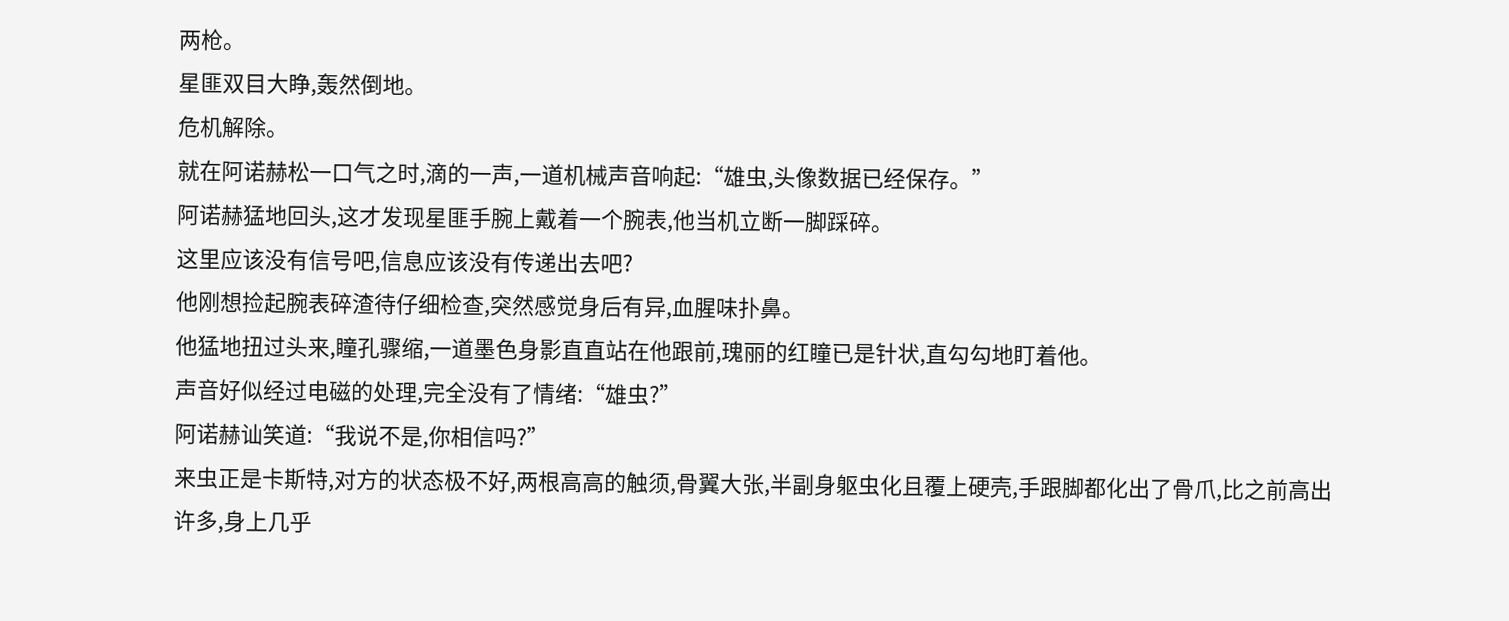两枪。
星匪双目大睁,轰然倒地。
危机解除。
就在阿诺赫松一口气之时,滴的一声,一道机械声音响起:“雄虫,头像数据已经保存。”
阿诺赫猛地回头,这才发现星匪手腕上戴着一个腕表,他当机立断一脚踩碎。
这里应该没有信号吧,信息应该没有传递出去吧?
他刚想捡起腕表碎渣待仔细检查,突然感觉身后有异,血腥味扑鼻。
他猛地扭过头来,瞳孔骤缩,一道墨色身影直直站在他跟前,瑰丽的红瞳已是针状,直勾勾地盯着他。
声音好似经过电磁的处理,完全没有了情绪:“雄虫?”
阿诺赫讪笑道:“我说不是,你相信吗?”
来虫正是卡斯特,对方的状态极不好,两根高高的触须,骨翼大张,半副身躯虫化且覆上硬壳,手跟脚都化出了骨爪,比之前高出许多,身上几乎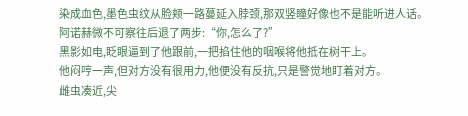染成血色,墨色虫纹从脸颊一路蔓延入脖颈,那双竖瞳好像也不是能听进人话。
阿诺赫微不可察往后退了两步:“你,怎么了?”
黑影如电,眨眼逼到了他跟前,一把掐住他的咽喉将他抵在树干上。
他闷哼一声,但对方没有很用力,他便没有反抗,只是警觉地盯着对方。
雌虫凑近,尖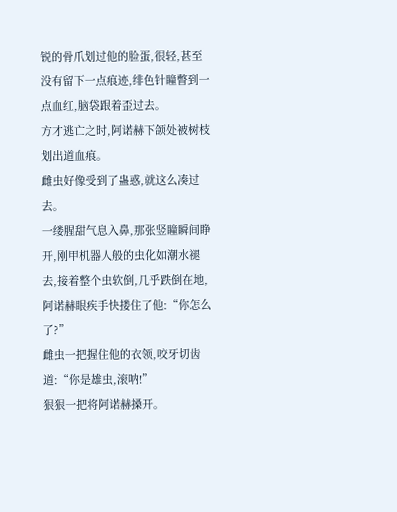锐的骨爪划过他的脸蛋,很轻,甚至没有留下一点痕迹,绯色针瞳瞥到一点血红,脑袋跟着歪过去。
方才逃亡之时,阿诺赫下颌处被树枝划出道血痕。
雌虫好像受到了蛊惑,就这么凑过去。
一缕腥甜气息入鼻,那张竖瞳瞬间睁开,刚甲机器人般的虫化如潮水褪去,接着整个虫软倒,几乎跌倒在地,阿诺赫眼疾手快搂住了他:“你怎么了?”
雌虫一把握住他的衣领,咬牙切齿道:“你是雄虫,滚呐!”
狠狠一把将阿诺赫搡开。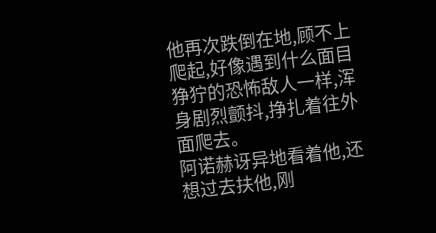他再次跌倒在地,顾不上爬起,好像遇到什么面目狰狞的恐怖敌人一样,浑身剧烈颤抖,挣扎着往外面爬去。
阿诺赫讶异地看着他,还想过去扶他,刚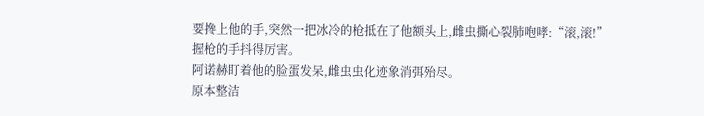要搀上他的手,突然一把冰冷的枪抵在了他额头上,雌虫撕心裂肺咆哮:“滚,滚!”
握枪的手抖得厉害。
阿诺赫盯着他的脸蛋发呆,雌虫虫化迹象消弭殆尽。
原本整洁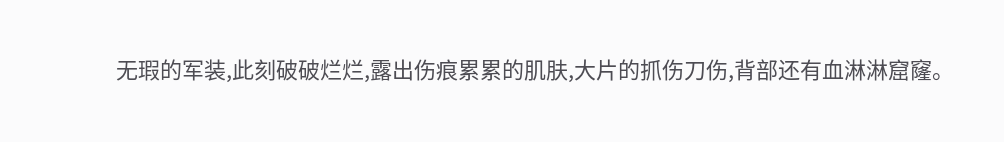无瑕的军装,此刻破破烂烂,露出伤痕累累的肌肤,大片的抓伤刀伤,背部还有血淋淋窟窿。